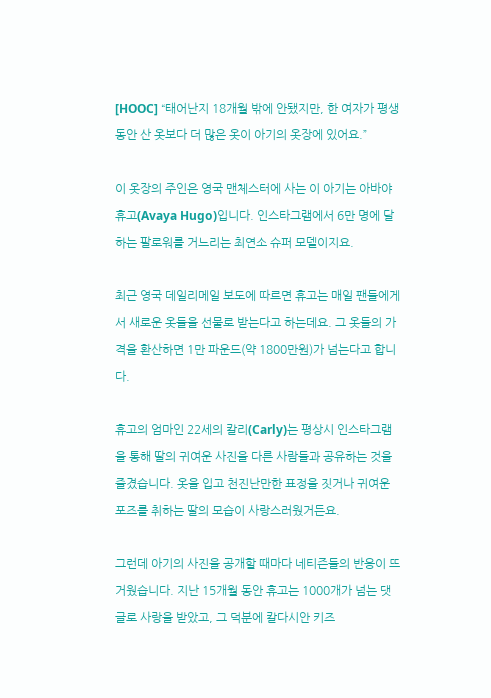[HOOC] “태어난지 18개월 밖에 안됐지만, 한 여자가 평생동안 산 옷보다 더 많은 옷이 아기의 옷장에 있어요.”

이 옷장의 주인은 영국 맨체스터에 사는 이 아기는 아바야 휴고(Avaya Hugo)입니다. 인스타그램에서 6만 명에 달하는 팔로워를 거느리는 최연소 슈퍼 모델이지요.

최근 영국 데일리메일 보도에 따르면 휴고는 매일 팬들에게서 새로운 옷들을 선물로 받는다고 하는데요. 그 옷들의 가격을 환산하면 1만 파운드(약 1800만원)가 넘는다고 합니다.

휴고의 엄마인 22세의 칼리(Carly)는 평상시 인스타그램을 통해 딸의 귀여운 사진을 다른 사람들과 공유하는 것을 즐겼습니다. 옷을 입고 천진난만한 표정을 짓거나 귀여운 포즈를 취하는 딸의 모습이 사랑스러웠거든요.

그런데 아기의 사진을 공개할 때마다 네티즌들의 반응이 뜨거웠습니다. 지난 15개월 동안 휴고는 1000개가 넘는 댓글로 사랑을 받았고, 그 덕분에 칼다시안 키즈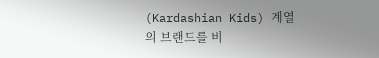(Kardashian Kids) 계열의 브랜드를 비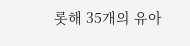롯해 35개의 유아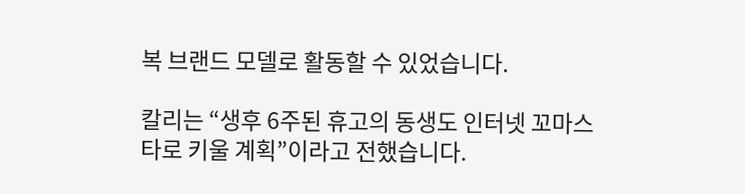복 브랜드 모델로 활동할 수 있었습니다.

칼리는 “생후 6주된 휴고의 동생도 인터넷 꼬마스타로 키울 계획”이라고 전했습니다.